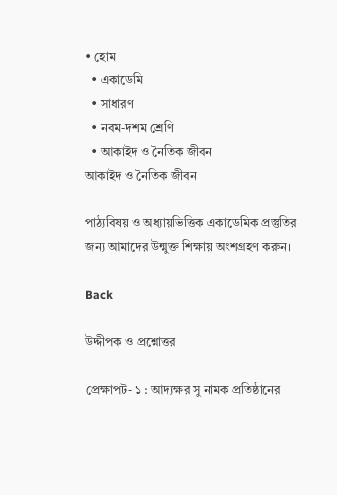• হোম
  • একাডেমি
  • সাধারণ
  • নবম-দশম শ্রেণি
  • আকাইদ ও নৈতিক জীবন
আকাইদ ও নৈতিক জীবন

পাঠ্যবিষয় ও অধ্যায়ভিত্তিক একাডেমিক প্রস্তুতির জন্য আমাদের উন্মুক্ত শিক্ষায় অংশগ্রহণ করুন।

Back

উদ্দীপক ও প্রশ্নোত্তর

প্রেক্ষাপট- ১ : আদ্যক্ষর সু নামক প্রতিষ্ঠানের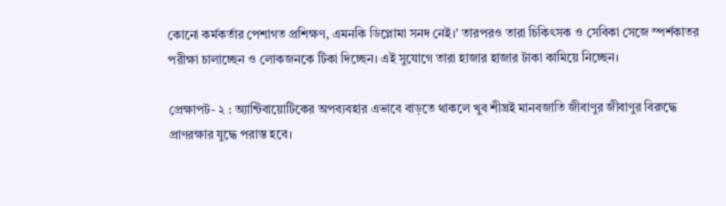কোনো কর্মকর্তার পেশাগত প্রশিক্ষণ, এমনকি ডিপ্লোমা সনদ নেই।' তারপরও তারা চিকিৎসক ও সেবিকা সেজে স্পর্শকাতর পরীক্ষা চালাচ্ছেন ও লোকজনকে টিকা দিচ্ছেন। এই সুযোগে তারা হাজার হাজার টাকা কামিয়ে নিচ্ছেন।

প্রেক্ষাপট- ২ : অ্যান্টিবায়োটিকের অপব্যবহার এভাবে বাড়তে থাকলে খুব শীঘ্রই মানবজাতি জীবাণুর জীবাণুর বিরুদ্ধে প্রাণরক্ষার যুদ্ধে পরাস্ত হবে।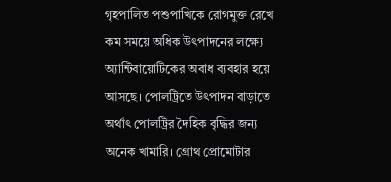গৃহপালিত পশুপাখিকে রোগমুক্ত রেখে কম সময়ে অধিক উৎপাদনের লক্ষ্যে অ্যান্টিবায়োটিকের অবাধ ব্যবহার হয়ে আসছে। পোলট্রিতে উৎপাদন বাড়াতে অর্থাৎ পোলট্রির দৈহিক বৃদ্ধির জন্য অনেক খামারি। গ্রোথ প্রোমোটার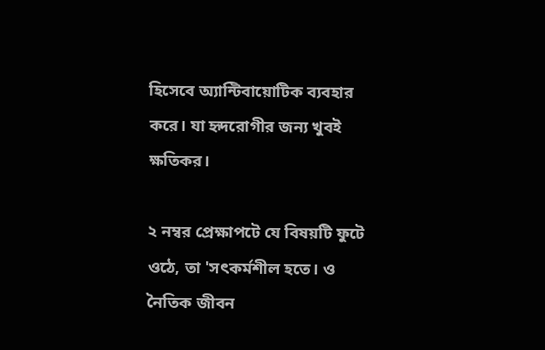হিসেবে অ্যান্টিবায়োটিক ব্যবহার করে। যা হৃদরোগীর জন্য খুবই ক্ষতিকর।

২ নম্বর প্রেক্ষাপটে যে বিষয়টি ফুটে ওঠে, তা 'সৎকর্মশীল হতে। ও নৈতিক জীবন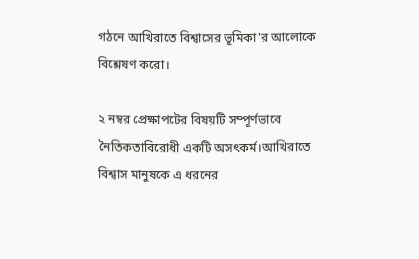গঠনে আখিরাতে বিশ্বাসের ভূমিকা'র আলোকে বিশ্লেষণ করো।

২ নম্বর প্রেক্ষাপটের বিষয়টি সম্পূর্ণভাবে নৈতিকতাবিরোধী একটি অসৎকর্ম।আখিরাতে বিশ্বাস মানুষকে এ ধরনের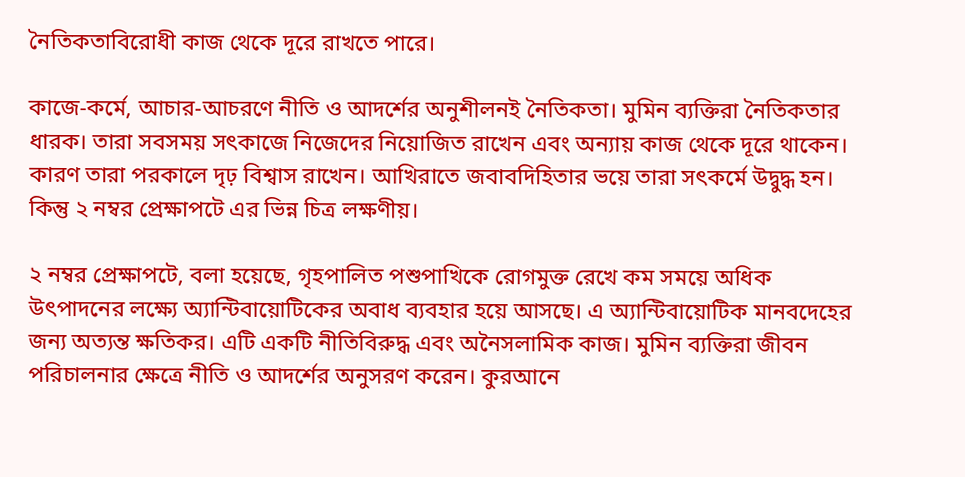নৈতিকতাবিরোধী কাজ থেকে দূরে রাখতে পারে।

কাজে-কর্মে, আচার-আচরণে নীতি ও আদর্শের অনুশীলনই নৈতিকতা। মুমিন ব্যক্তিরা নৈতিকতার ধারক। তারা সবসময় সৎকাজে নিজেদের নিয়োজিত রাখেন এবং অন্যায় কাজ থেকে দূরে থাকেন। কারণ তারা পরকালে দৃঢ় বিশ্বাস রাখেন। আখিরাতে জবাবদিহিতার ভয়ে তারা সৎকর্মে উদ্বুদ্ধ হন। কিন্তু ২ নম্বর প্রেক্ষাপটে এর ভিন্ন চিত্র লক্ষণীয়।

২ নম্বর প্রেক্ষাপটে, বলা হয়েছে, গৃহপালিত পশুপাখিকে রোগমুক্ত রেখে কম সময়ে অধিক উৎপাদনের লক্ষ্যে অ্যান্টিবায়োটিকের অবাধ ব্যবহার হয়ে আসছে। এ অ্যান্টিবায়োটিক মানবদেহের জন্য অত্যন্ত ক্ষতিকর। এটি একটি নীতিবিরুদ্ধ এবং অনৈসলামিক কাজ। মুমিন ব্যক্তিরা জীবন পরিচালনার ক্ষেত্রে নীতি ও আদর্শের অনুসরণ করেন। কুরআনে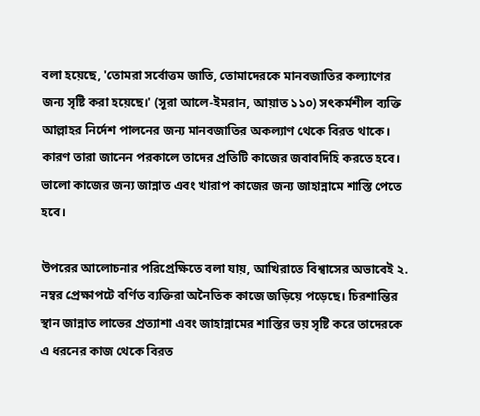বলা হয়েছে, 'তোমরা সর্বোত্তম জাতি, তোমাদেরকে মানবজাতির কল্যাণের জন্য সৃষ্টি করা হয়েছে।' (সূরা আলে-ইমরান, আয়াত ১১০) সৎকর্মশীল ব্যক্তি আল্লাহর নির্দেশ পালনের জন্য মানবজাতির অকল্যাণ থেকে বিরত থাকে। কারণ তারা জানেন পরকালে তাদের প্রতিটি কাজের জবাবদিহি করতে হবে। ভালো কাজের জন্য জান্নাত এবং খারাপ কাজের জন্য জাহান্নামে শাস্তি পেতে হবে।

উপরের আলোচনার পরিপ্রেক্ষিতে বলা যায়, আখিরাতে বিশ্বাসের অভাবেই ২. নম্বর প্রেক্ষাপটে বর্ণিত ব্যক্তিরা অনৈতিক কাজে জড়িয়ে পড়েছে। চিরশান্তির স্থান জান্নাত লাভের প্রত্যাশা এবং জাহান্নামের শাস্তির ভয় সৃষ্টি করে তাদেরকে এ ধরনের কাজ থেকে বিরত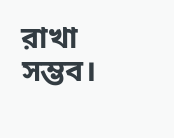রাখা সম্ভব।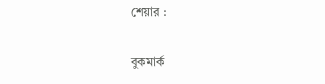শেয়ার :

বুকমার্ক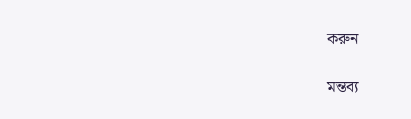করুন

মন্তব্য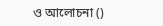ও আলোচনা ()